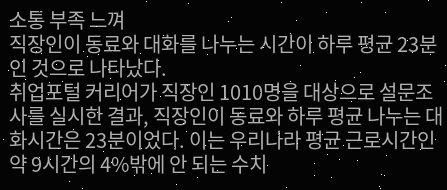소통 부족 느껴
직장인이 동료와 대화를 나누는 시간이 하루 평균 23분인 것으로 나타났다.
취업포털 커리어가 직장인 1010명을 대상으로 설문조사를 실시한 결과, 직장인이 동료와 하루 평균 나누는 대화시간은 23분이었다. 이는 우리나라 평균 근로시간인 약 9시간의 4%밖에 안 되는 수치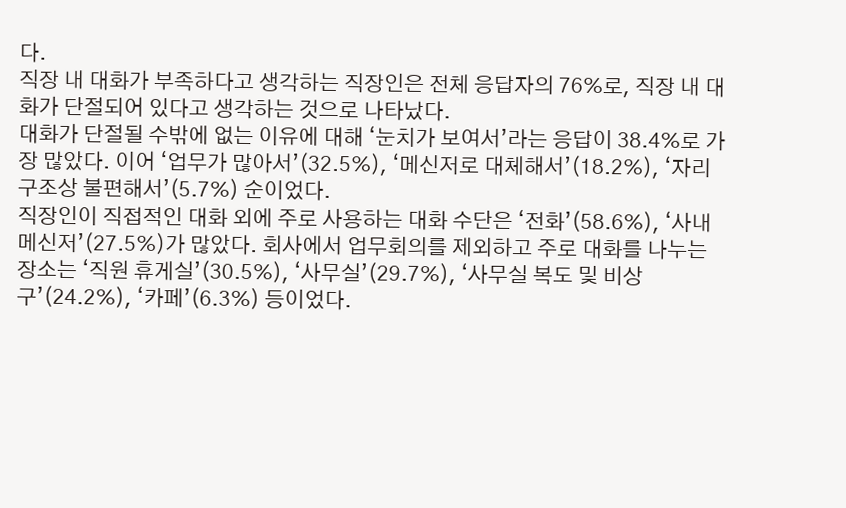다.
직장 내 대화가 부족하다고 생각하는 직장인은 전체 응답자의 76%로, 직장 내 대화가 단절되어 있다고 생각하는 것으로 나타났다.
대화가 단절될 수밖에 없는 이유에 대해 ‘눈치가 보여서’라는 응답이 38.4%로 가장 많았다. 이어 ‘업무가 많아서’(32.5%), ‘메신저로 대체해서’(18.2%), ‘자리 구조상 불편해서’(5.7%) 순이었다.
직장인이 직접적인 대화 외에 주로 사용하는 대화 수단은 ‘전화’(58.6%), ‘사내 메신저’(27.5%)가 많았다. 회사에서 업무회의를 제외하고 주로 대화를 나누는 장소는 ‘직원 휴게실’(30.5%), ‘사무실’(29.7%), ‘사무실 복도 및 비상구’(24.2%), ‘카페’(6.3%) 등이었다.